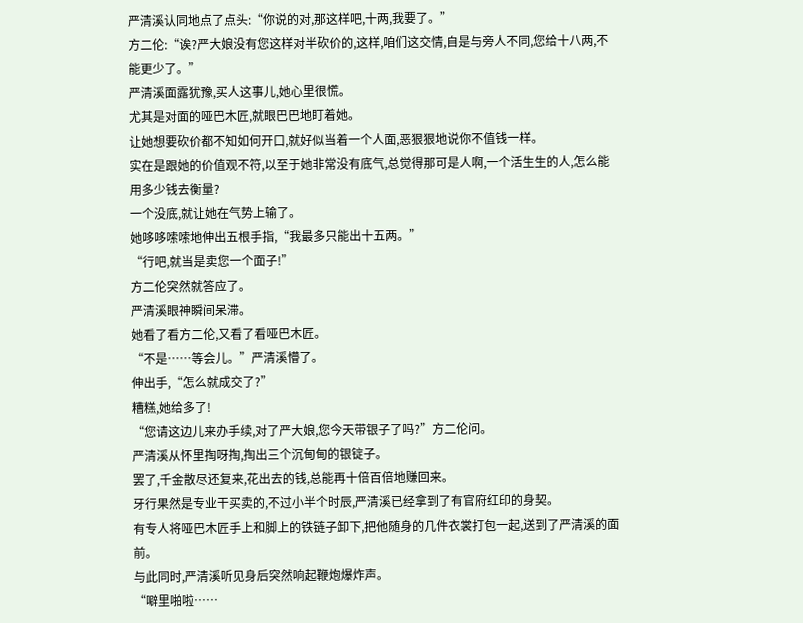严清溪认同地点了点头:“你说的对,那这样吧,十两,我要了。”
方二伦:“诶?严大娘没有您这样对半砍价的,这样,咱们这交情,自是与旁人不同,您给十八两,不能更少了。”
严清溪面露犹豫,买人这事儿,她心里很慌。
尤其是对面的哑巴木匠,就眼巴巴地盯着她。
让她想要砍价都不知如何开口,就好似当着一个人面,恶狠狠地说你不值钱一样。
实在是跟她的价值观不符,以至于她非常没有底气,总觉得那可是人啊,一个活生生的人,怎么能用多少钱去衡量?
一个没底,就让她在气势上输了。
她哆哆嗦嗦地伸出五根手指,“我最多只能出十五两。”
“行吧,就当是卖您一个面子!”
方二伦突然就答应了。
严清溪眼神瞬间呆滞。
她看了看方二伦,又看了看哑巴木匠。
“不是……等会儿。”严清溪懵了。
伸出手,“怎么就成交了?”
糟糕,她给多了!
“您请这边儿来办手续,对了严大娘,您今天带银子了吗?”方二伦问。
严清溪从怀里掏呀掏,掏出三个沉甸甸的银锭子。
罢了,千金散尽还复来,花出去的钱,总能再十倍百倍地赚回来。
牙行果然是专业干买卖的,不过小半个时辰,严清溪已经拿到了有官府红印的身契。
有专人将哑巴木匠手上和脚上的铁链子卸下,把他随身的几件衣裳打包一起,送到了严清溪的面前。
与此同时,严清溪听见身后突然响起鞭炮爆炸声。
“噼里啪啦……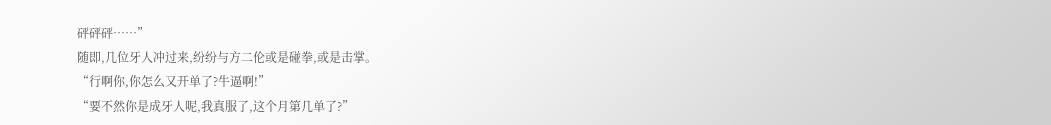砰砰砰……”
随即,几位牙人冲过来,纷纷与方二伦或是碰拳,或是击掌。
“行啊你,你怎么又开单了?牛逼啊!”
“要不然你是成牙人呢,我真服了,这个月第几单了?”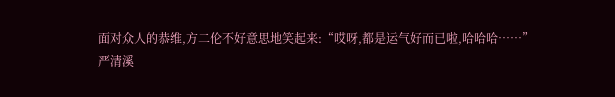面对众人的恭维,方二伦不好意思地笑起来:“哎呀,都是运气好而已啦,哈哈哈……”
严清溪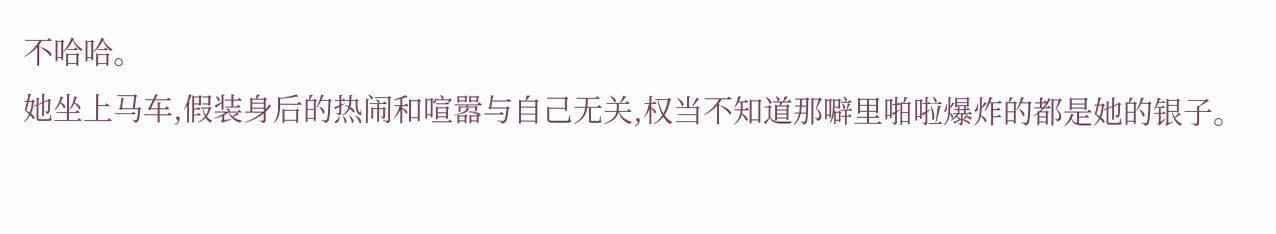不哈哈。
她坐上马车,假装身后的热闹和喧嚣与自己无关,权当不知道那噼里啪啦爆炸的都是她的银子。